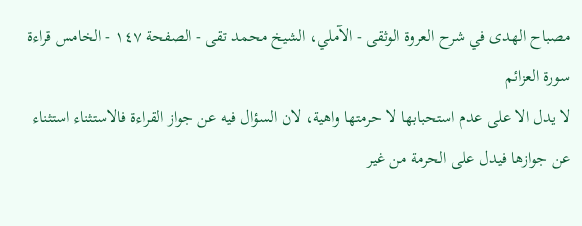مصباح الهدى في شرح العروة الوثقى - الآملي، الشيخ محمد تقى - الصفحة ١٤٧ - الخامس قراءة سورة العزائم
لا يدل الا على عدم استحبابها لا حرمتها واهية، لان السؤال فيه عن جواز القراءة فالاستثناء استثناء عن جوازها فيدل على الحرمة من غير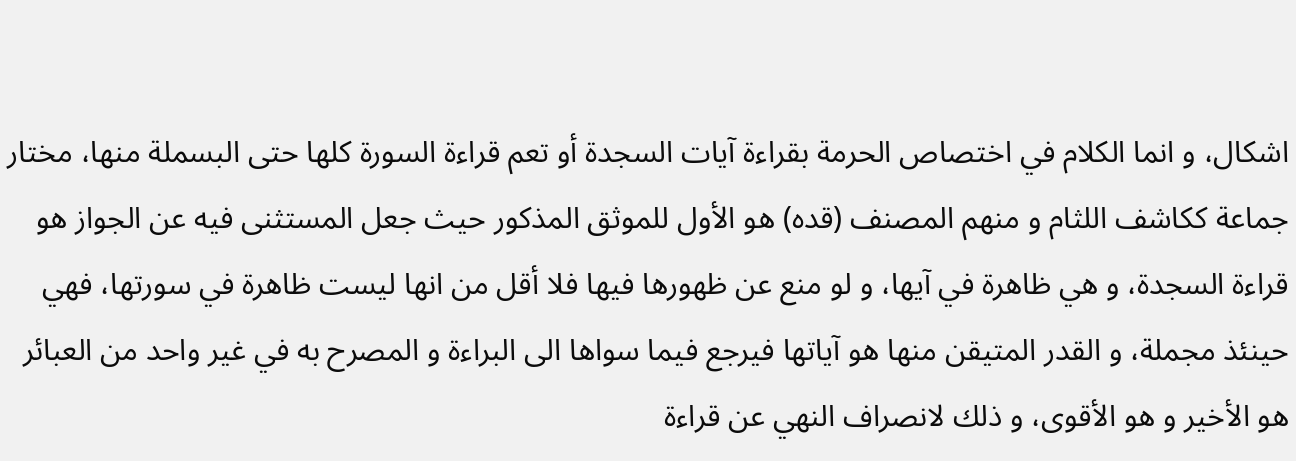اشكال، و انما الكلام في اختصاص الحرمة بقراءة آيات السجدة أو تعم قراءة السورة كلها حتى البسملة منها، مختار جماعة ككاشف اللثام و منهم المصنف (قده) هو الأول للموثق المذكور حيث جعل المستثنى فيه عن الجواز هو قراءة السجدة، و هي ظاهرة في آيها، و لو منع عن ظهورها فيها فلا أقل من انها ليست ظاهرة في سورتها، فهي حينئذ مجملة، و القدر المتيقن منها هو آياتها فيرجع فيما سواها الى البراءة و المصرح به في غير واحد من العبائر هو الأخير و هو الأقوى، و ذلك لانصراف النهي عن قراءة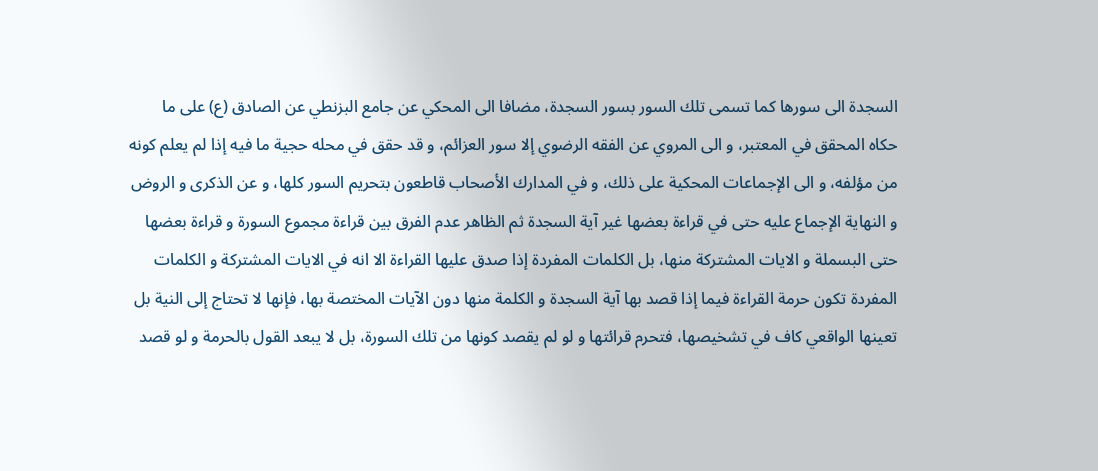السجدة الى سورها كما تسمى تلك السور بسور السجدة، مضافا الى المحكي عن جامع البزنطي عن الصادق (ع) على ما حكاه المحقق في المعتبر، و الى المروي عن الفقه الرضوي إلا سور العزائم، و قد حقق في محله حجية ما فيه إذا لم يعلم كونه من مؤلفه، و الى الإجماعات المحكية على ذلك، و في المدارك الأصحاب قاطعون بتحريم السور كلها، و عن الذكرى و الروض و النهاية الإجماع عليه حتى في قراءة بعضها غير آية السجدة ثم الظاهر عدم الفرق بين قراءة مجموع السورة و قراءة بعضها حتى البسملة و الايات المشتركة منها، بل الكلمات المفردة إذا صدق عليها القراءة الا انه في الايات المشتركة و الكلمات المفردة تكون حرمة القراءة فيما إذا قصد بها آية السجدة و الكلمة منها دون الآيات المختصة بها، فإنها لا تحتاج إلى النية بل تعينها الواقعي كاف في تشخيصها، فتحرم قرائتها و لو لم يقصد كونها من تلك السورة، بل لا يبعد القول بالحرمة و لو قصد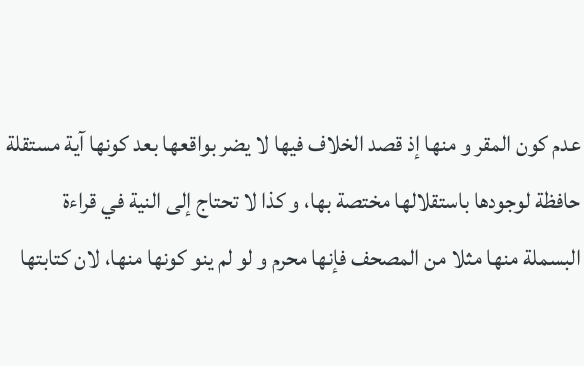عدم كون المقر و منها إذ قصد الخلاف فيها لا يضر بواقعها بعد كونها آية مستقلة حافظة لوجودها باستقلالها مختصة بها، و كذا لا تحتاج إلى النية في قراءة البسملة منها مثلا من المصحف فإنها محرم و لو لم ينو كونها منها، لان كتابتها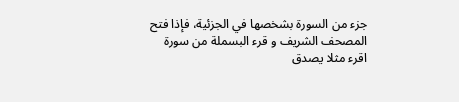جزء من السورة بشخصها في الجزئية، فإذا فتح المصحف الشريف و قرء البسملة من سورة اقرء مثلا يصدق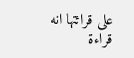على قرائتها انه قراءة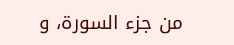من جزء السورة، و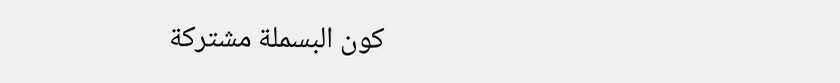كون البسملة مشتركة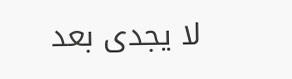لا يجدى بعد